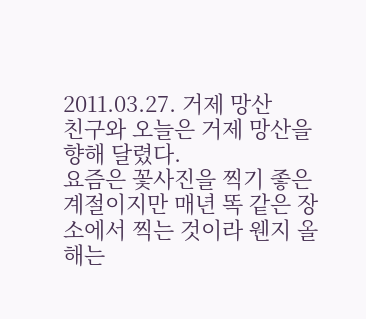2011.03.27. 거제 망산
친구와 오늘은 거제 망산을 향해 달렸다.
요즘은 꽃사진을 찍기 좋은 계절이지만 매년 똑 같은 장소에서 찍는 것이라 웬지 올해는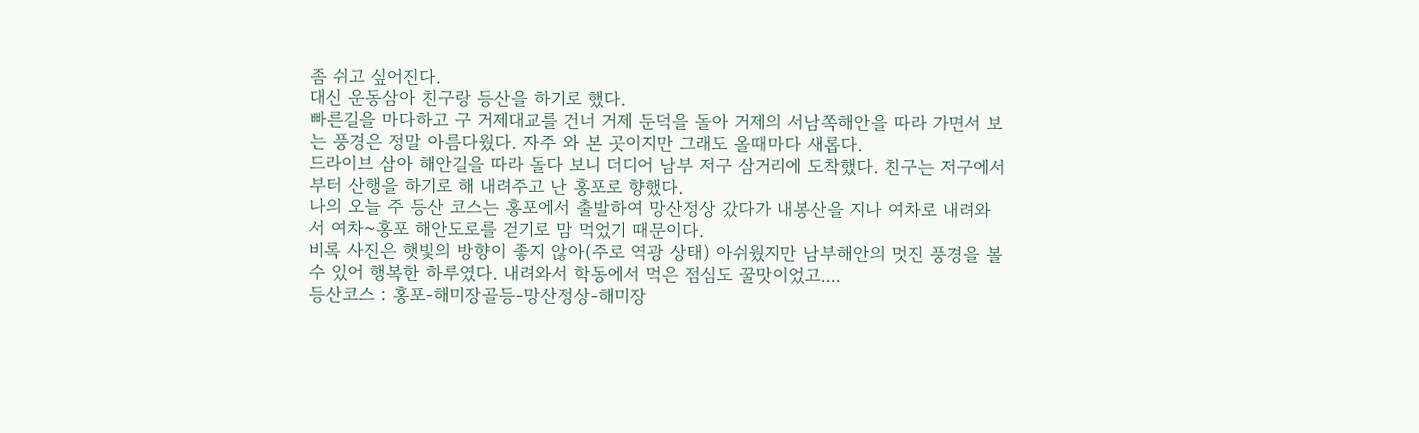좀 쉬고 싶어진다.
대신 운동삼아 친구랑 등산을 하기로 했다.
빠른길을 마다하고 구 거제대교를 건너 거제 둔덕을 돌아 거제의 서남쪽해안을 따라 가면서 보는 풍경은 정말 아름다웠다. 자주 와 본 곳이지만 그래도 올때마다 새롭다.
드라이브 삼아 해안길을 따라 돌다 보니 더디어 남부 저구 삼거리에 도착했다. 친구는 저구에서부터 산행을 하기로 해 내려주고 난 홍포로 향했다.
나의 오늘 주 등산 코스는 홍포에서 출발하여 망산정상 갔다가 내봉산을 지나 여차로 내려와서 여차~홍포 해안도로를 걷기로 맘 먹었기 때문이다.
비록 사진은 햇빛의 방향이 좋지 않아(주로 역광 상태) 아쉬웠지만 남부해안의 멋진 풍경을 볼 수 있어 행복한 하루였다. 내려와서 학동에서 먹은 점심도 꿀맛이었고....
등산코스 : 홍포-해미장골등-망산정상-해미장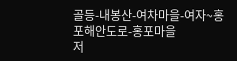골등-내봉산-여차마을-여자~홍포해안도로-홍포마을
저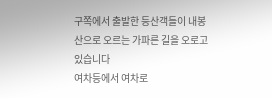구쪽에서 출발한 등산객들이 내봉산으로 오르는 가파른 길을 오로고 있습니다
여차등에서 여차로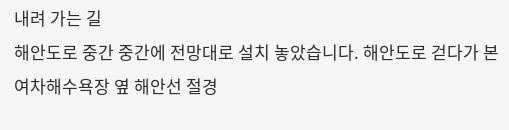내려 가는 길
해안도로 중간 중간에 전망대로 설치 놓았습니다. 해안도로 걷다가 본 여차해수욕장 옆 해안선 절경